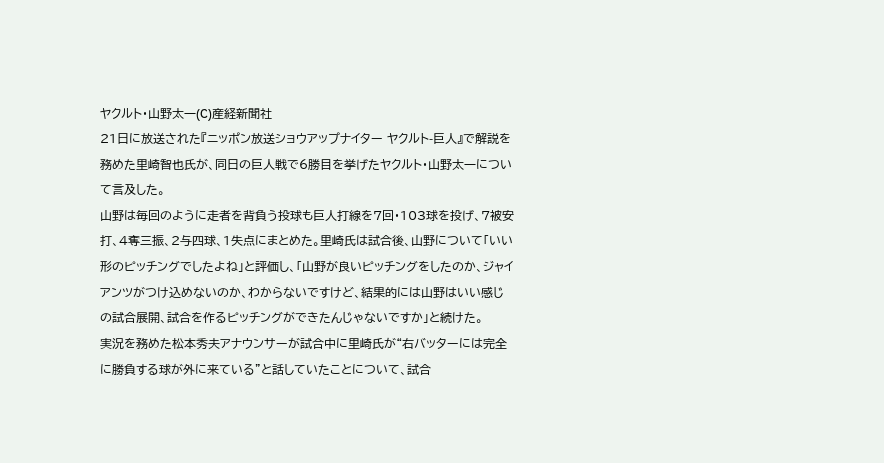ヤクルト・山野太一(C)産経新聞社
21日に放送された『ニッポン放送ショウアップナイター ヤクルト-巨人』で解説を務めた里崎智也氏が、同日の巨人戦で6勝目を挙げたヤクルト・山野太一について言及した。
山野は毎回のように走者を背負う投球も巨人打線を7回・103球を投げ、7被安打、4奪三振、2与四球、1失点にまとめた。里崎氏は試合後、山野について「いい形のピッチングでしたよね」と評価し、「山野が良いピッチングをしたのか、ジャイアンツがつけ込めないのか、わからないですけど、結果的には山野はいい感じの試合展開、試合を作るピッチングができたんじゃないですか」と続けた。
実況を務めた松本秀夫アナウンサーが試合中に里崎氏が“右バッターには完全に勝負する球が外に来ている”と話していたことについて、試合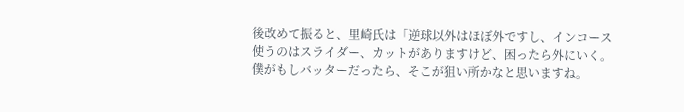後改めて振ると、里崎氏は「逆球以外はほぼ外ですし、インコース使うのはスライダー、カットがありますけど、困ったら外にいく。僕がもしバッターだったら、そこが狙い所かなと思いますね。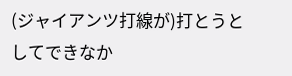(ジャイアンツ打線が)打とうとしてできなか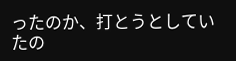ったのか、打とうとしていたの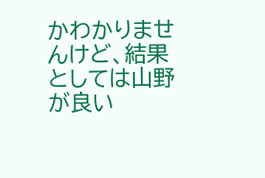かわかりませんけど、結果としては山野が良い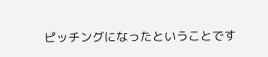ピッチングになったということです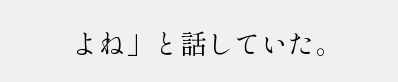よね」と話していた。